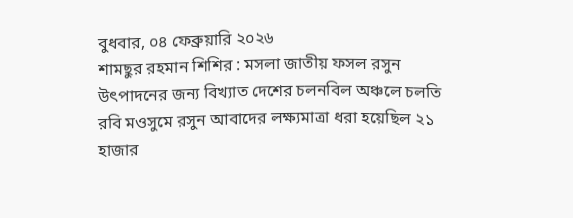বুধবার, ০৪ ফেব্রুয়ারি ২০২৬
শামছুর রহমান শিশির : মসলা জাতীয় ফসল রসুন উৎপাদনের জন্য বিখ্যাত দেশের চলনবিল অঞ্চলে চলতি রবি মওসুমে রসুন আবাদের লক্ষ্যমাত্রা ধরা হয়েছিল ২১ হাজার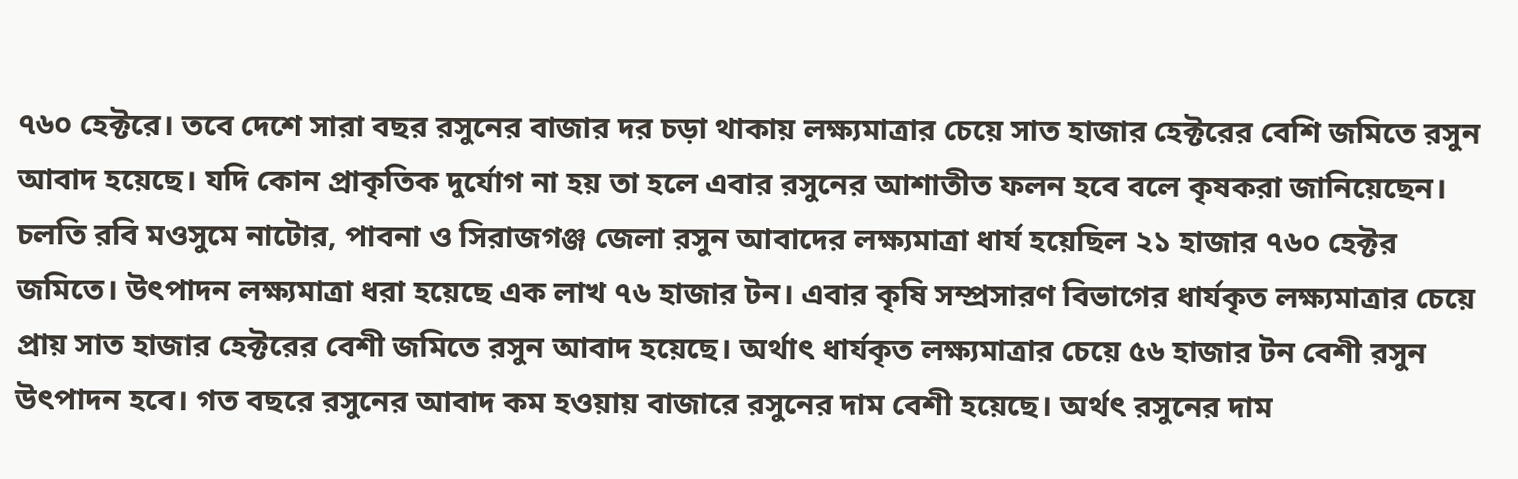৭৬০ হেক্টরে। তবে দেশে সারা বছর রসুনের বাজার দর চড়া থাকায় লক্ষ্যমাত্রার চেয়ে সাত হাজার হেক্টরের বেশি জমিতে রসুন আবাদ হয়েছে। যদি কোন প্রাকৃতিক দুর্যোগ না হয় তা হলে এবার রসুনের আশাতীত ফলন হবে বলে কৃষকরা জানিয়েছেন। চলতি রবি মওসুমে নাটোর, পাবনা ও সিরাজগঞ্জ জেলা রসুন আবাদের লক্ষ্যমাত্রা ধার্য হয়েছিল ২১ হাজার ৭৬০ হেক্টর জমিতে। উৎপাদন লক্ষ্যমাত্রা ধরা হয়েছে এক লাখ ৭৬ হাজার টন। এবার কৃষি সম্প্রসারণ বিভাগের ধার্যকৃত লক্ষ্যমাত্রার চেয়ে প্রায় সাত হাজার হেক্টরের বেশী জমিতে রসুন আবাদ হয়েছে। অর্থাৎ ধার্যকৃত লক্ষ্যমাত্রার চেয়ে ৫৬ হাজার টন বেশী রসুন উৎপাদন হবে। গত বছরে রসুনের আবাদ কম হওয়ায় বাজারে রসুনের দাম বেশী হয়েছে। অর্থৎ রসুনের দাম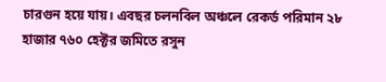চারগুন হয়ে যায়। এবছর চলনবিল অঞ্চলে রেকর্ড পরিমান ২৮ হাজার ৭৬০ হেক্টর জমিতে রসুন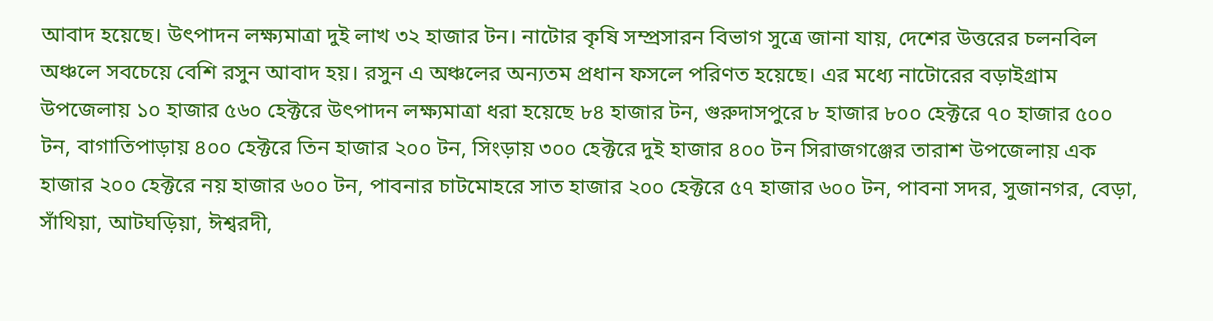আবাদ হয়েছে। উৎপাদন লক্ষ্যমাত্রা দুই লাখ ৩২ হাজার টন। নাটোর কৃষি সম্প্রসারন বিভাগ সুত্রে জানা যায়, দেশের উত্তরের চলনবিল অঞ্চলে সবচেয়ে বেশি রসুন আবাদ হয়। রসুন এ অঞ্চলের অন্যতম প্রধান ফসলে পরিণত হয়েছে। এর মধ্যে নাটোরের বড়াইগ্রাম উপজেলায় ১০ হাজার ৫৬০ হেক্টরে উৎপাদন লক্ষ্যমাত্রা ধরা হয়েছে ৮৪ হাজার টন, গুরুদাসপুরে ৮ হাজার ৮০০ হেক্টরে ৭০ হাজার ৫০০ টন, বাগাতিপাড়ায় ৪০০ হেক্টরে তিন হাজার ২০০ টন, সিংড়ায় ৩০০ হেক্টরে দুই হাজার ৪০০ টন সিরাজগঞ্জের তারাশ উপজেলায় এক হাজার ২০০ হেক্টরে নয় হাজার ৬০০ টন, পাবনার চাটমোহরে সাত হাজার ২০০ হেক্টরে ৫৭ হাজার ৬০০ টন, পাবনা সদর, সুজানগর, বেড়া, সাঁথিয়া, আটঘড়িয়া, ঈশ্বরদী,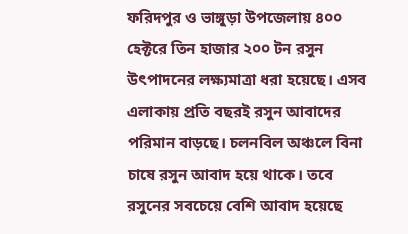ফরিদপুর ও ভাঙ্গুড়া উপজেলায় ৪০০ হেক্টরে তিন হাজার ২০০ টন রসুন উৎপাদনের লক্ষ্যমাত্রা ধরা হয়েছে। এসব এলাকায় প্রতি বছরই রসুন আবাদের পরিমান বাড়ছে। চলনবিল অঞ্চলে বিনা চাষে রসুন আবাদ হয়ে থাকে। তবে রসুনের সবচেয়ে বেশি আবাদ হয়েছে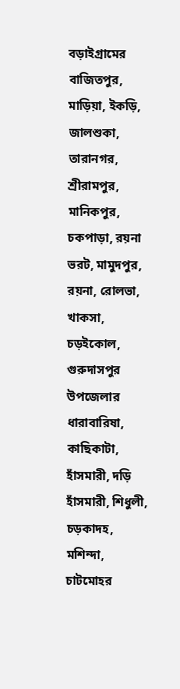বড়াইগ্রামের বাজিতপুর, মাড়িয়া, ইকড়ি, জালশুকা, তারানগর, শ্রীরামপুর, মানিকপুর, চকপাড়া, রয়না ভরট, মামুদপুর, রয়না, রোলভা, খাকসা, চড়ইকোল, গুরুদাসপুর উপজেলার ধারাবারিষা, কাছিকাটা, হাঁসমারী, দড়ি হাঁসমারী, শিধুলী, চড়কাদহ, মশিন্দা, চাটমোহর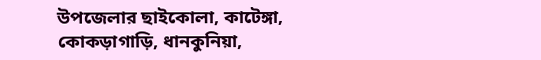উপজেলার ছাইকোলা, কাটেঙ্গা, কোকড়াগাড়ি, ধানকুনিয়া,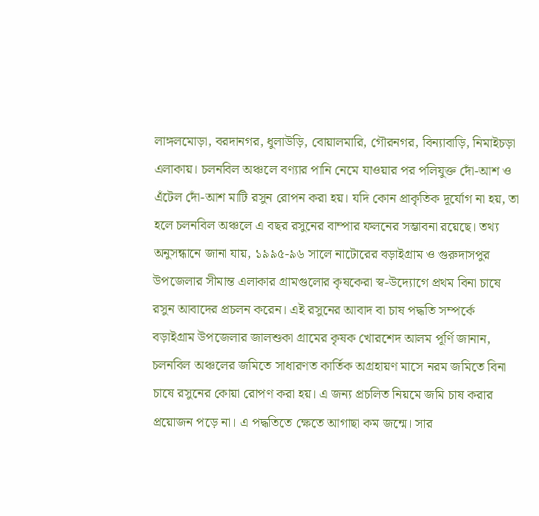লাঙ্গলমোড়া, বরদানগর, ধুলাউড়ি, বোয়ালমারি, গৌরনগর, বিন্যাবাড়ি, নিমাইচড়া এলাকায়। চলনবিল অঞ্চলে বণ্যার পানি নেমে যাওয়ার পর পলিযুক্ত দোঁ-আশ ও এঁটেল দোঁ-আশ মাটি রসুন রোপন করা হয়। যদি কোন প্রাকৃতিক দূর্যোগ না হয়, তা হলে চলনবিল অঞ্চলে এ বছর রসুনের বাম্পার ফলনের সম্ভাবনা রয়েছে। তথ্য অনুসন্ধানে জানা যায়, ১৯৯৫-৯৬ সালে নাটোরের বড়াইগ্রাম ও গুরুদাসপুর উপজেলার সীমান্ত এলাকার গ্রামগুলোর কৃষকেরা স্ব-উদ্যোগে প্রথম বিনা চাষে রসুন আবাদের প্রচলন করেন। এই রসুনের আবাদ বা চাষ পদ্ধতি সম্পর্কে বড়াইগ্রাম উপজেলার জালশুকা গ্রামের কৃষক খোরশেদ আলম পূর্ণি জানান, চলনবিল অঞ্চলের জমিতে সাধারণত কার্তিক অগ্রহায়ণ মাসে নরম জমিতে বিনা চাষে রসুনের কোয়া রোপণ করা হয়। এ জন্য প্রচলিত নিয়মে জমি চাষ করার প্রয়োজন পড়ে না। এ পদ্ধতিতে ক্ষেতে আগাছা কম জন্মে। সার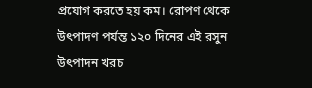প্রযোগ করতে হয় কম। রোপণ থেকে উৎপাদণ পর্যন্ত ১২০ দিনের এই রসুন উৎপাদন খরচ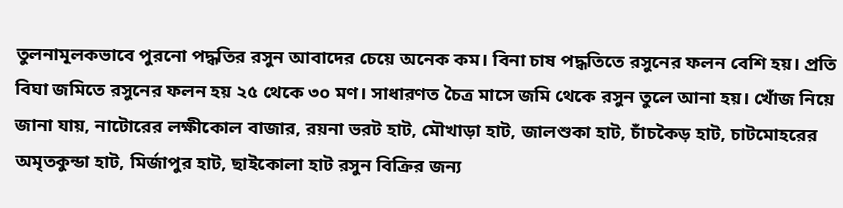তুলনামূলকভাবে পুরনো পদ্ধতির রসুন আবাদের চেয়ে অনেক কম। বিনা চাষ পদ্ধতিতে রসুনের ফলন বেশি হয়। প্রতি বিঘা জমিতে রসুনের ফলন হয় ২৫ থেকে ৩০ মণ। সাধারণত চৈত্র মাসে জমি থেকে রসুন তুলে আনা হয়। খোঁজ নিয়ে জানা যায়, নাটোরের লক্ষীকোল বাজার, রয়না ভরট হাট, মৌখাড়া হাট, জালশুকা হাট, চাঁচকৈড় হাট, চাটমোহরের অমৃতকুন্ডা হাট, মির্জাপুর হাট, ছাইকোলা হাট রসুন বিক্রির জন্য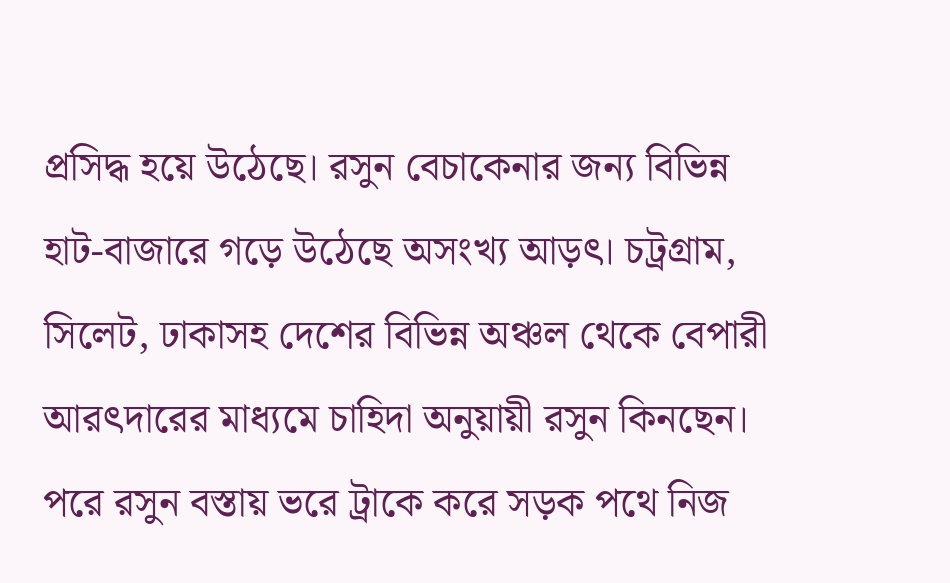প্রসিদ্ধ হয়ে উঠেছে। রসুন বেচাকেনার জন্য বিভিন্ন হাট-বাজারে গড়ে উঠেছে অসংখ্য আড়ৎ। চট্রগ্রাম, সিলেট, ঢাকাসহ দেশের বিভিন্ন অঞ্চল থেকে বেপারী আরৎদারের মাধ্যমে চাহিদা অনুয়ায়ী রসুন কিনছেন। পরে রসুন বস্তায় ভরে ট্রাকে করে সড়ক পথে নিজ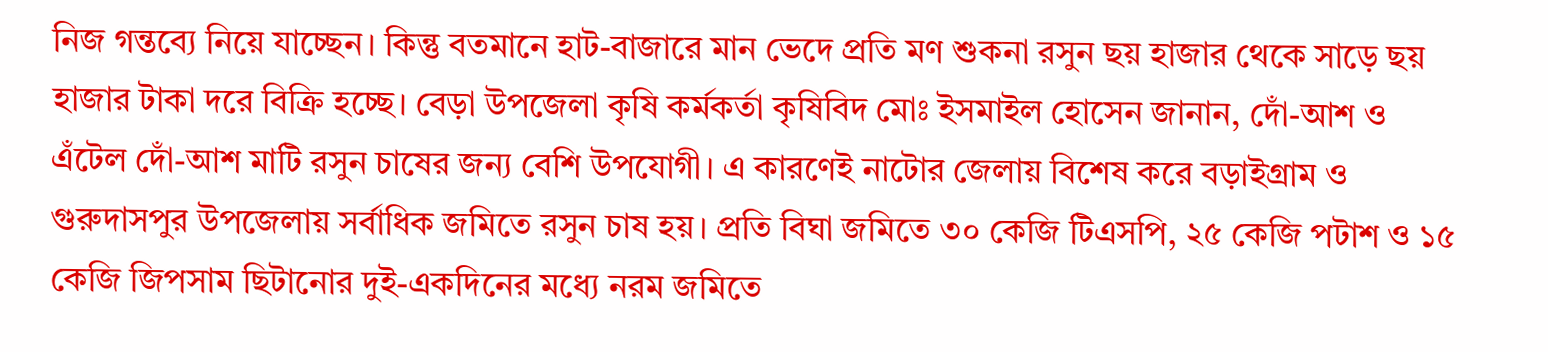নিজ গন্তব্যে নিয়ে যাচ্ছেন। কিন্তু বতমানে হাট-বাজারে মান ভেদে প্রতি মণ শুকনা রসুন ছয় হাজার থেকে সাড়ে ছয় হাজার টাকা দরে বিক্রি হচ্ছে। বেড়া উপজেলা কৃষি কর্মকর্তা কৃষিবিদ মোঃ ইসমাইল হোসেন জানান, দোঁ-আশ ও এঁটেল দোঁ-আশ মাটি রসুন চাষের জন্য বেশি উপযোগী। এ কারণেই নাটোর জেলায় বিশেষ করে বড়াইগ্রাম ও গুরুদাসপুর উপজেলায় সর্বাধিক জমিতে রসুন চাষ হয়। প্রতি বিঘা জমিতে ৩০ কেজি টিএসপি, ২৫ কেজি পটাশ ও ১৫ কেজি জিপসাম ছিটানোর দুই-একদিনের মধ্যে নরম জমিতে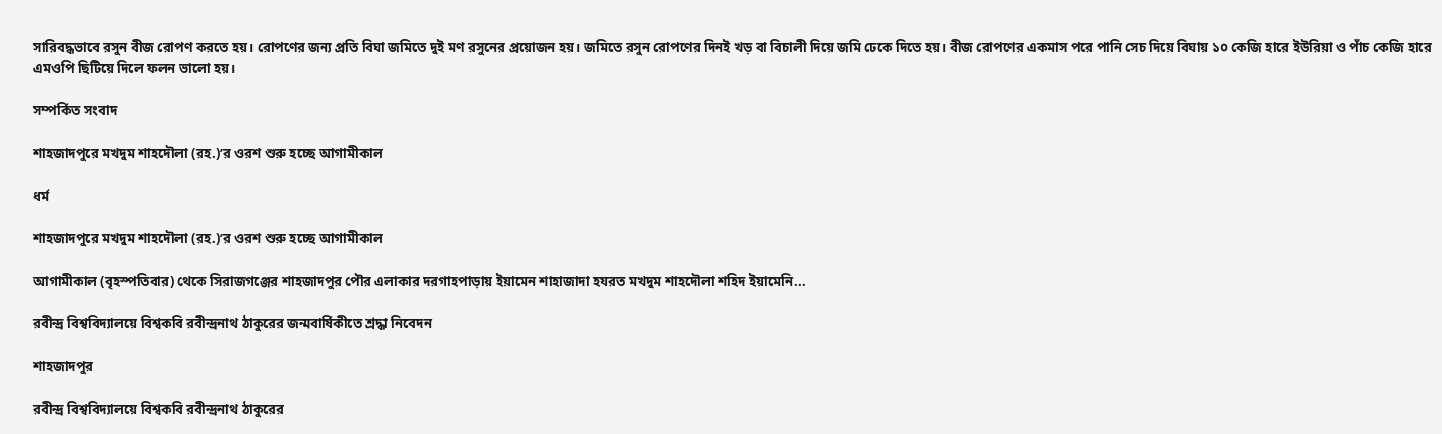সারিবদ্ধভাবে রসুন বীজ রোপণ করতে হয়। রোপণের জন্য প্রতি বিঘা জমিতে দুই মণ রসুনের প্রয়োজন হয়। জমিতে রসুন রোপণের দিনই খড় বা বিচালী দিয়ে জমি ঢেকে দিতে হয়। বীজ রোপণের একমাস পরে পানি সেচ দিয়ে বিঘায় ১০ কেজি হারে ইউরিয়া ও পাঁচ কেজি হারে এমওপি ছিটিয়ে দিলে ফলন ভালো হয়।

সম্পর্কিত সংবাদ

শাহজাদপুরে মখদুম শাহদৌলা (রহ.)’র ওরশ শুরু হচ্ছে আগামীকাল

ধর্ম

শাহজাদপুরে মখদুম শাহদৌলা (রহ.)’র ওরশ শুরু হচ্ছে আগামীকাল

আগামীকাল (বৃহস্পতিবার) থেকে সিরাজগঞ্জের শাহজাদপুর পৌর এলাকার দরগাহপাড়ায় ইয়ামেন শাহাজাদা হযরত মখদুম শাহদৌলা শহিদ ইয়ামেনি...

রবীন্দ্র বিশ্ববিদ্যালয়ে বিশ্বকবি রবীন্দ্রনাথ ঠাকুরের জন্মবার্ষিকীতে শ্রদ্ধা নিবেদন

শাহজাদপুর

রবীন্দ্র বিশ্ববিদ্যালয়ে বিশ্বকবি রবীন্দ্রনাথ ঠাকুরের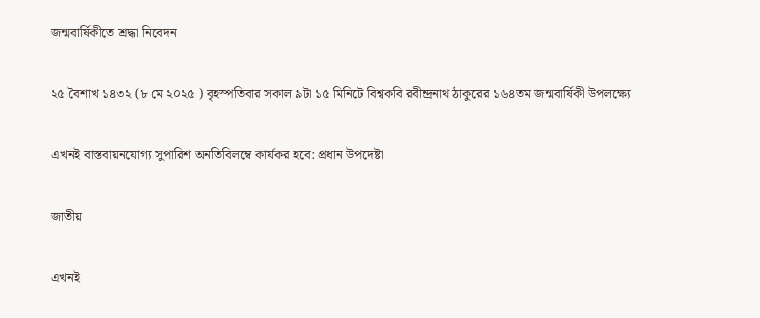জন্মবার্ষিকীতে শ্রদ্ধা নিবেদন

২৫ বৈশাখ ১৪৩২ (৮ মে ২০২৫ ) বৃহস্পতিবার সকাল ৯টা ১৫ মিনিটে বিশ্বকবি রবীন্দ্রনাথ ঠাকুরের ১৬৪তম জন্মবার্ষিকী উপলক্ষ্যে

এখনই বাস্তবায়নযোগ্য সুপারিশ অনতিবিলম্বে কার্যকর হবে: প্রধান উপদেষ্টা

জাতীয়

এখনই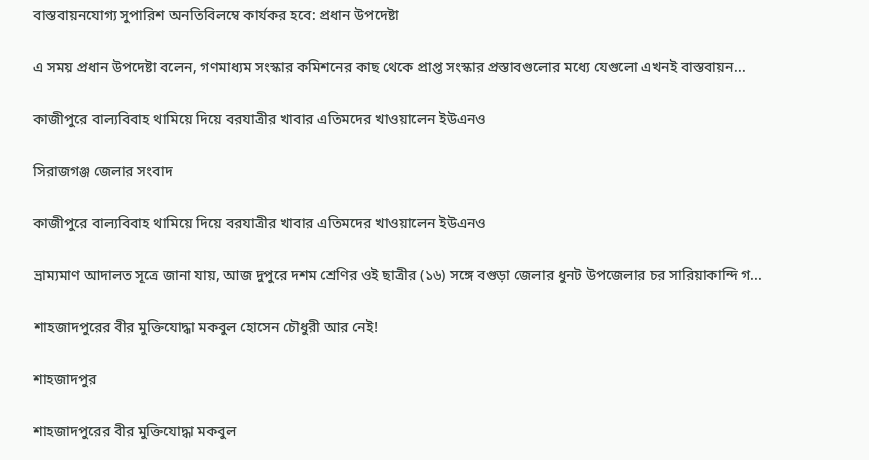বাস্তবায়নযোগ্য সুপারিশ অনতিবিলম্বে কার্যকর হবে: প্রধান উপদেষ্টা

এ সময় প্রধান উপদেষ্টা বলেন, গণমাধ্যম সংস্কার কমিশনের কাছ থেকে প্রাপ্ত সংস্কার প্রস্তাবগুলোর মধ্যে যেগুলো এখনই বাস্তবায়ন...

কাজীপুরে বাল্যবিবাহ থামিয়ে দিয়ে বরযাত্রীর খাবার এতিমদের খাওয়ালেন ইউএনও

সিরাজগঞ্জ জেলার সংবাদ

কাজীপুরে বাল্যবিবাহ থামিয়ে দিয়ে বরযাত্রীর খাবার এতিমদের খাওয়ালেন ইউএনও

ভ্রাম্যমাণ আদালত সূত্রে জানা যায়, আজ দুপুরে দশম শ্রেণির ওই ছাত্রীর (১৬) সঙ্গে বগুড়া জেলার ধুনট উপজেলার চর সারিয়াকান্দি গ...

শাহজাদপুরের বীর মুক্তিযোদ্ধা মকবুল হোসেন চৌধুরী আর নেই!

শাহজাদপুর

শাহজাদপুরের বীর মুক্তিযোদ্ধা মকবুল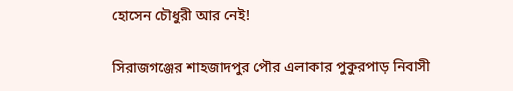হোসেন চৌধুরী আর নেই!

সিরাজগঞ্জের শাহজাদপুর পৌর এলাকার পুকুরপাড় নিবাসী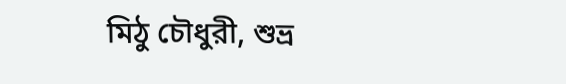মিঠু চৌধুরী, শুভ্র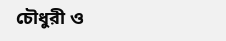চৌধুরী ও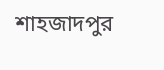শাহজাদপুর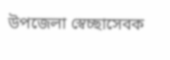উপজেলা স্বেচ্ছাসেবক